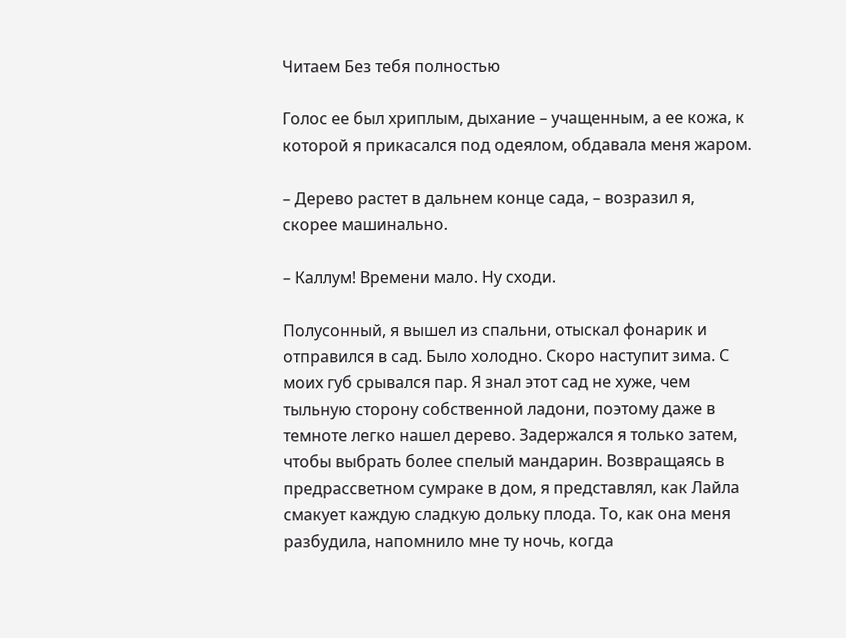Читаем Без тебя полностью

Голос ее был хриплым, дыхание – учащенным, а ее кожа, к которой я прикасался под одеялом, обдавала меня жаром.

– Дерево растет в дальнем конце сада, – возразил я, скорее машинально.

– Каллум! Времени мало. Ну сходи.

Полусонный, я вышел из спальни, отыскал фонарик и отправился в сад. Было холодно. Скоро наступит зима. С моих губ срывался пар. Я знал этот сад не хуже, чем тыльную сторону собственной ладони, поэтому даже в темноте легко нашел дерево. Задержался я только затем, чтобы выбрать более спелый мандарин. Возвращаясь в предрассветном сумраке в дом, я представлял, как Лайла смакует каждую сладкую дольку плода. То, как она меня разбудила, напомнило мне ту ночь, когда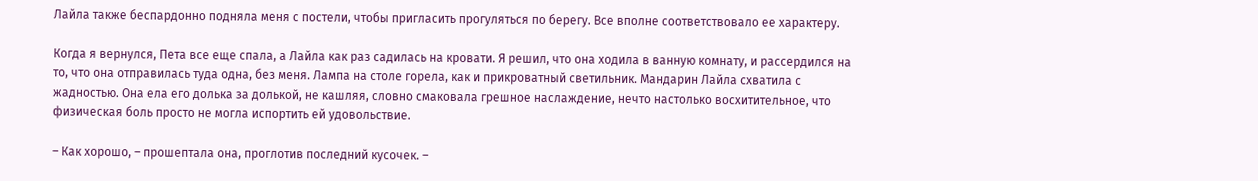Лайла также беспардонно подняла меня с постели, чтобы пригласить прогуляться по берегу. Все вполне соответствовало ее характеру.

Когда я вернулся, Пета все еще спала, а Лайла как раз садилась на кровати. Я решил, что она ходила в ванную комнату, и рассердился на то, что она отправилась туда одна, без меня. Лампа на столе горела, как и прикроватный светильник. Мандарин Лайла схватила с жадностью. Она ела его долька за долькой, не кашляя, словно смаковала грешное наслаждение, нечто настолько восхитительное, что физическая боль просто не могла испортить ей удовольствие.

– Как хорошо, – прошептала она, проглотив последний кусочек. –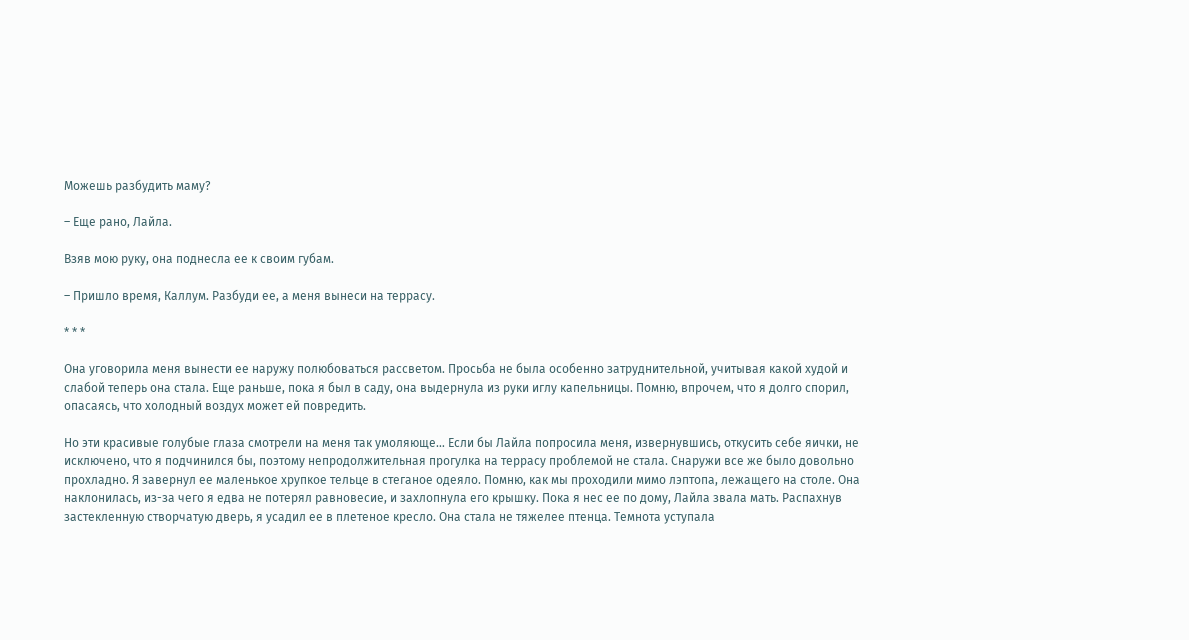Можешь разбудить маму?

– Еще рано, Лайла.

Взяв мою руку, она поднесла ее к своим губам.

– Пришло время, Каллум. Разбуди ее, а меня вынеси на террасу.

* * *

Она уговорила меня вынести ее наружу полюбоваться рассветом. Просьба не была особенно затруднительной, учитывая какой худой и слабой теперь она стала. Еще раньше, пока я был в саду, она выдернула из руки иглу капельницы. Помню, впрочем, что я долго спорил, опасаясь, что холодный воздух может ей повредить.

Но эти красивые голубые глаза смотрели на меня так умоляюще… Если бы Лайла попросила меня, извернувшись, откусить себе яички, не исключено, что я подчинился бы, поэтому непродолжительная прогулка на террасу проблемой не стала. Снаружи все же было довольно прохладно. Я завернул ее маленькое хрупкое тельце в стеганое одеяло. Помню, как мы проходили мимо лэптопа, лежащего на столе. Она наклонилась, из-за чего я едва не потерял равновесие, и захлопнула его крышку. Пока я нес ее по дому, Лайла звала мать. Распахнув застекленную створчатую дверь, я усадил ее в плетеное кресло. Она стала не тяжелее птенца. Темнота уступала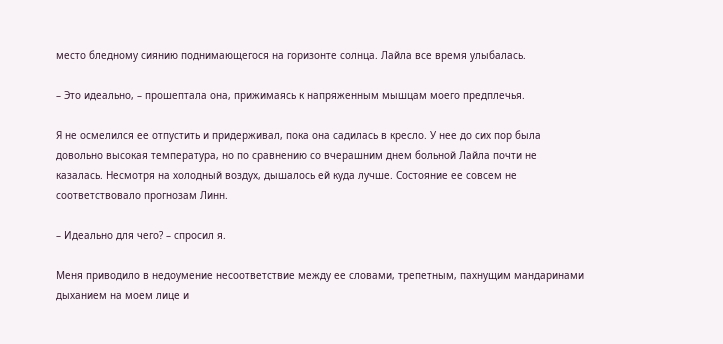место бледному сиянию поднимающегося на горизонте солнца. Лайла все время улыбалась.

– Это идеально, – прошептала она, прижимаясь к напряженным мышцам моего предплечья.

Я не осмелился ее отпустить и придерживал, пока она садилась в кресло. У нее до сих пор была довольно высокая температура, но по сравнению со вчерашним днем больной Лайла почти не казалась. Несмотря на холодный воздух, дышалось ей куда лучше. Состояние ее совсем не соответствовало прогнозам Линн.

– Идеально для чего? – спросил я.

Меня приводило в недоумение несоответствие между ее словами, трепетным, пахнущим мандаринами дыханием на моем лице и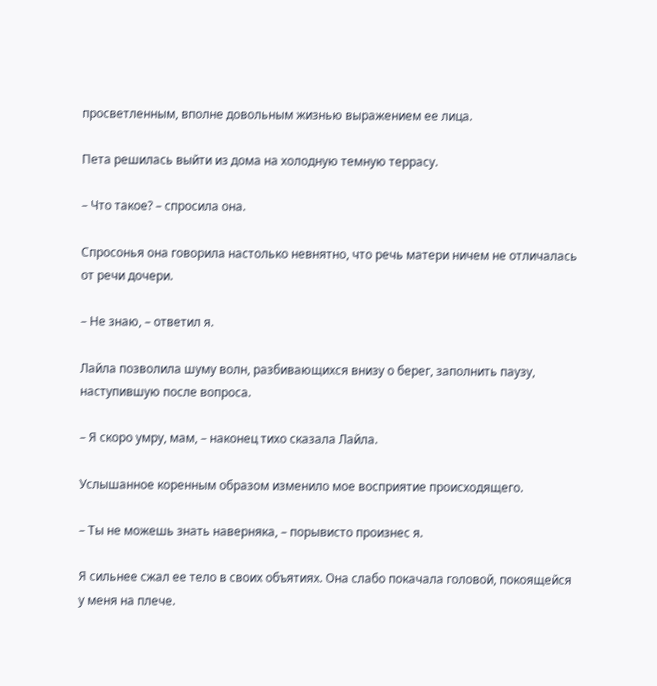просветленным, вполне довольным жизнью выражением ее лица.

Пета решилась выйти из дома на холодную темную террасу.

– Что такое? – спросила она.

Спросонья она говорила настолько невнятно, что речь матери ничем не отличалась от речи дочери.

– Не знаю, – ответил я.

Лайла позволила шуму волн, разбивающихся внизу о берег, заполнить паузу, наступившую после вопроса.

– Я скоро умру, мам, – наконец тихо сказала Лайла.

Услышанное коренным образом изменило мое восприятие происходящего.

– Ты не можешь знать наверняка, – порывисто произнес я.

Я сильнее сжал ее тело в своих объятиях. Она слабо покачала головой, покоящейся у меня на плече.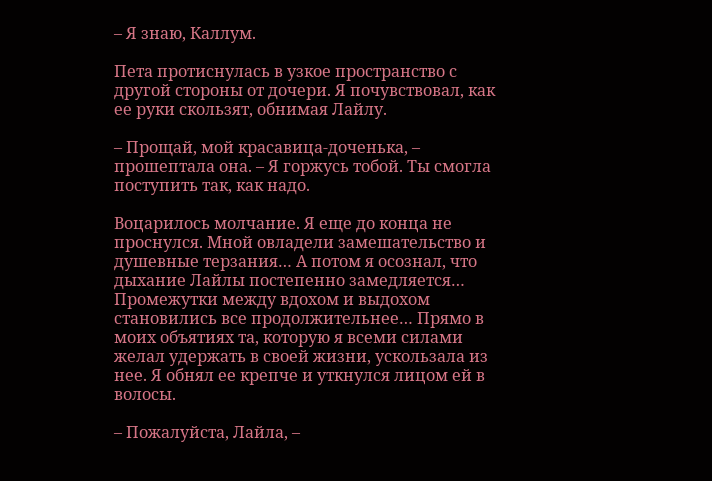– Я знаю, Каллум.

Пета протиснулась в узкое пространство с другой стороны от дочери. Я почувствовал, как ее руки скользят, обнимая Лайлу.

– Прощай, мой красавица-доченька, – прошептала она. – Я горжусь тобой. Ты смогла поступить так, как надо.

Воцарилось молчание. Я еще до конца не проснулся. Мной овладели замешательство и душевные терзания… А потом я осознал, что дыхание Лайлы постепенно замедляется… Промежутки между вдохом и выдохом становились все продолжительнее… Прямо в моих объятиях та, которую я всеми силами желал удержать в своей жизни, ускользала из нее. Я обнял ее крепче и уткнулся лицом ей в волосы.

– Пожалуйста, Лайла, –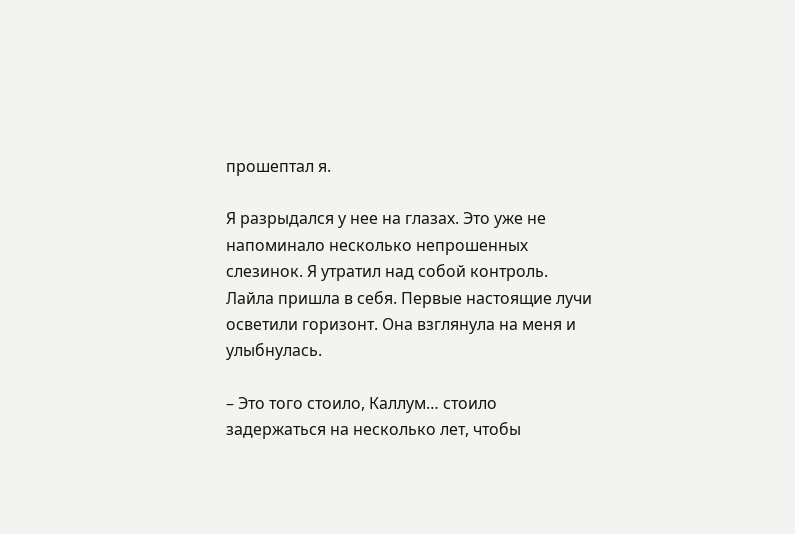прошептал я.

Я разрыдался у нее на глазах. Это уже не напоминало несколько непрошенных слезинок. Я утратил над собой контроль. Лайла пришла в себя. Первые настоящие лучи осветили горизонт. Она взглянула на меня и улыбнулась.

– Это того стоило, Каллум… стоило задержаться на несколько лет, чтобы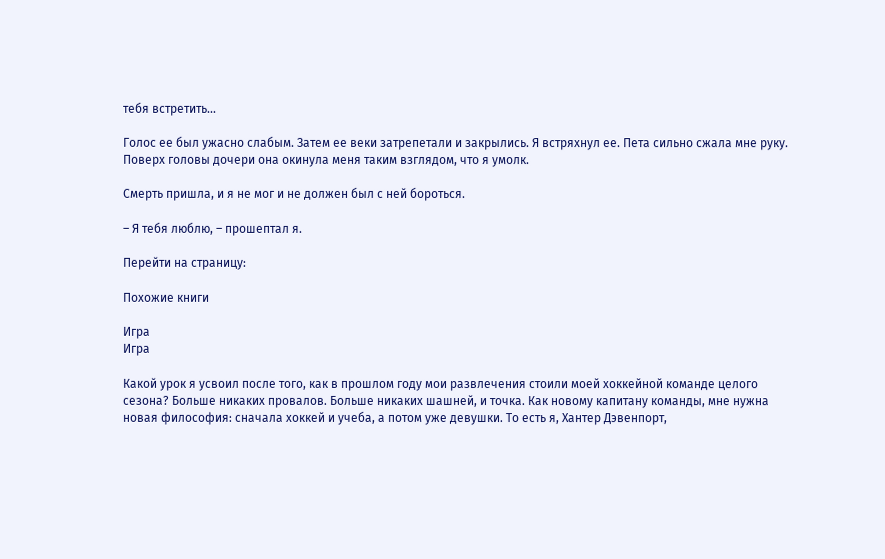тебя встретить…

Голос ее был ужасно слабым. Затем ее веки затрепетали и закрылись. Я встряхнул ее. Пета сильно сжала мне руку. Поверх головы дочери она окинула меня таким взглядом, что я умолк.

Смерть пришла, и я не мог и не должен был с ней бороться.

– Я тебя люблю, – прошептал я.

Перейти на страницу:

Похожие книги

Игра
Игра

Какой урок я усвоил после того, как в прошлом году мои развлечения стоили моей хоккейной команде целого сезона? Больше никаких провалов. Больше никаких шашней, и точка. Как новому капитану команды, мне нужна новая философия: сначала хоккей и учеба, а потом уже девушки. То есть я, Хантер Дэвенпорт,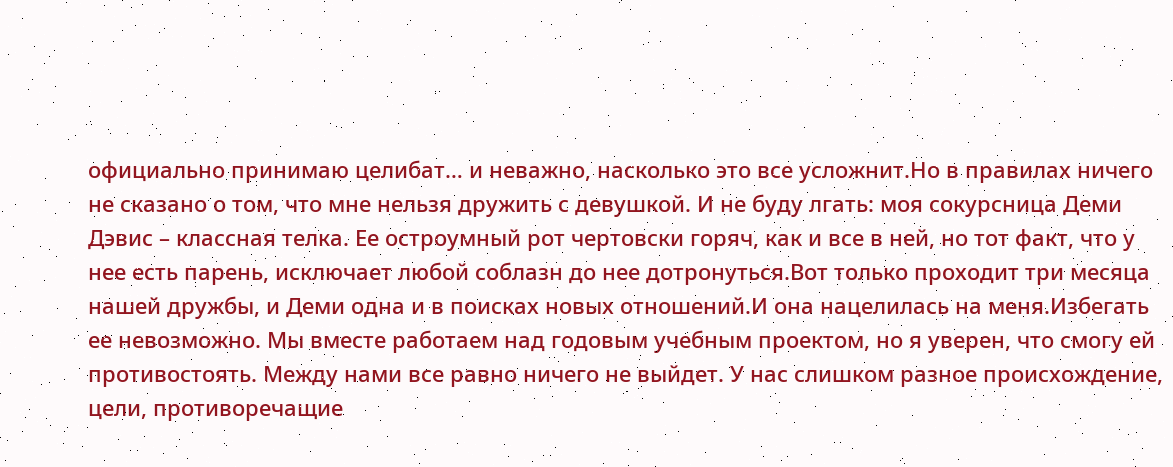официально принимаю целибат… и неважно, насколько это все усложнит.Но в правилах ничего не сказано о том, что мне нельзя дружить с девушкой. И не буду лгать: моя сокурсница Деми Дэвис – классная телка. Ее остроумный рот чертовски горяч, как и все в ней, но тот факт, что у нее есть парень, исключает любой соблазн до нее дотронуться.Вот только проходит три месяца нашей дружбы, и Деми одна и в поисках новых отношений.И она нацелилась на меня.Избегать ее невозможно. Мы вместе работаем над годовым учебным проектом, но я уверен, что смогу ей противостоять. Между нами все равно ничего не выйдет. У нас слишком разное происхождение, цели, противоречащие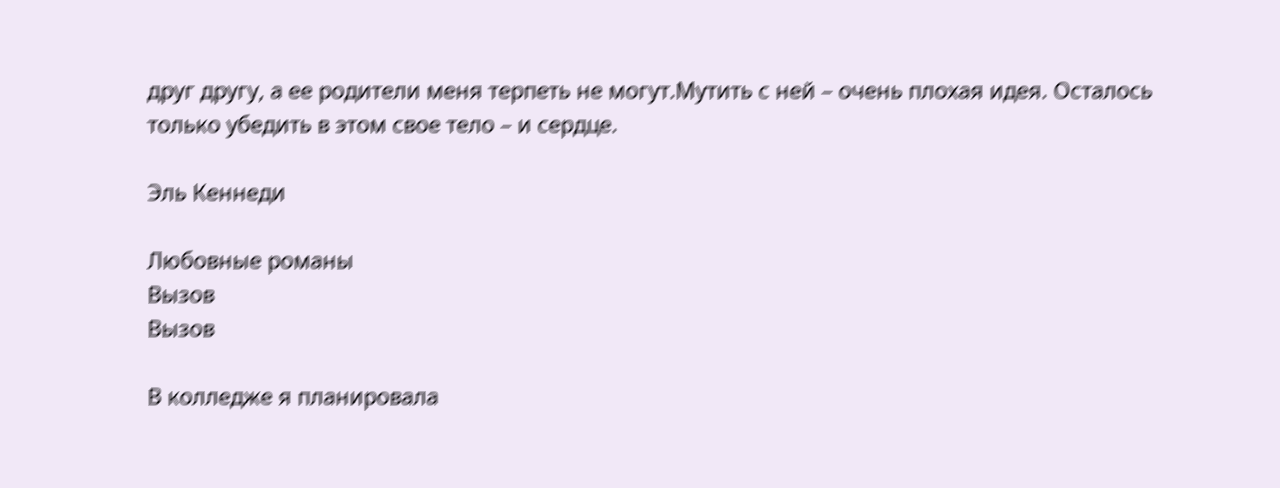друг другу, а ее родители меня терпеть не могут.Мутить с ней – очень плохая идея. Осталось только убедить в этом свое тело – и сердце.

Эль Кеннеди

Любовные романы
Вызов
Вызов

В колледже я планировала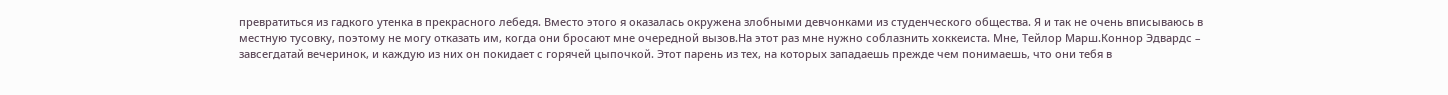превратиться из гадкого утенка в прекрасного лебедя. Вместо этого я оказалась окружена злобными девчонками из студенческого общества. Я и так не очень вписываюсь в местную тусовку, поэтому не могу отказать им, когда они бросают мне очередной вызов.На этот раз мне нужно соблазнить хоккеиста. Мне, Тейлор Марш.Коннор Эдвардс – завсегдатай вечеринок, и каждую из них он покидает с горячей цыпочкой. Этот парень из тех, на которых западаешь прежде чем понимаешь, что они тебя в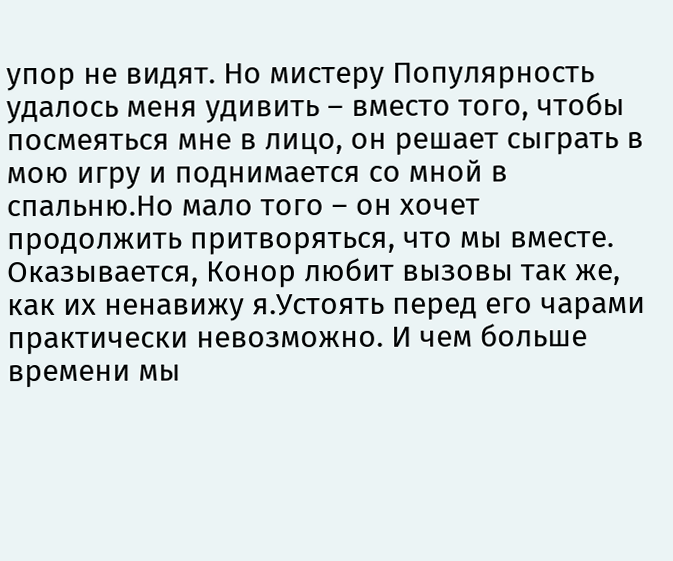упор не видят. Но мистеру Популярность удалось меня удивить – вместо того, чтобы посмеяться мне в лицо, он решает сыграть в мою игру и поднимается со мной в спальню.Но мало того – он хочет продолжить притворяться, что мы вместе. Оказывается, Конор любит вызовы так же, как их ненавижу я.Устоять перед его чарами практически невозможно. И чем больше времени мы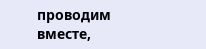проводим вместе,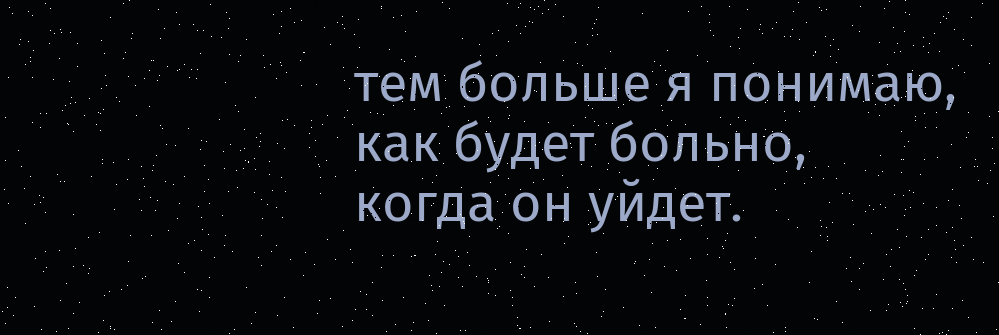тем больше я понимаю, как будет больно, когда он уйдет.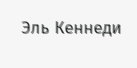Эль Кеннеди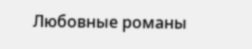Любовные романы